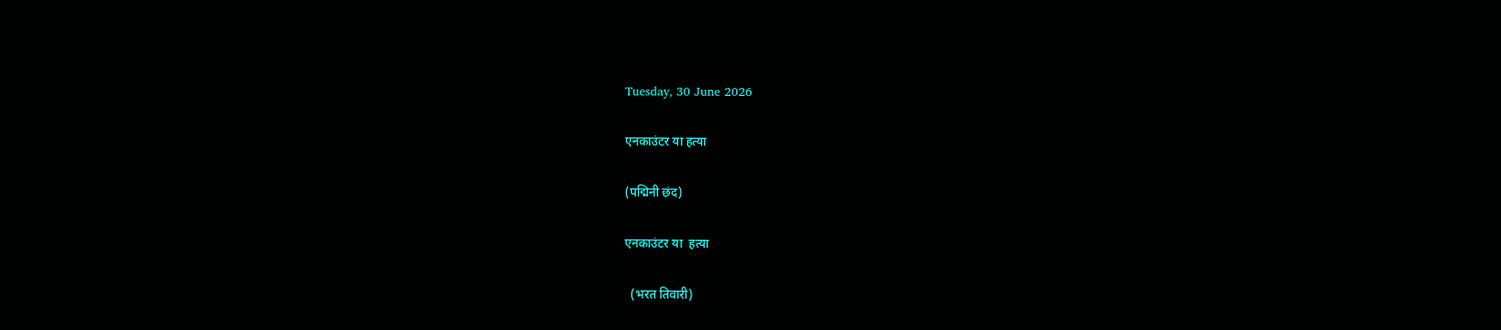Tuesday, 30 June 2026

एनकाउंटर या हत्या

(पद्मिनी छंद)

एनकाउंटर या  हत्या

  (भरत तिवारी)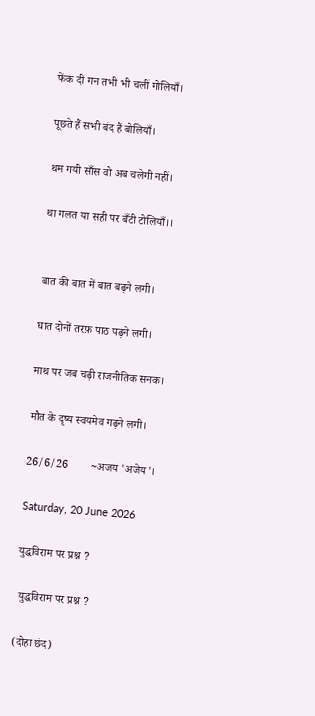फेंक दी गन तभी भी चलीं गोलियाँ।

पूछते हैं सभी बंद हैं बोलियाँ।

थम गयी साँस वो अब चलेगी नहीं।

था गलत या सही पर बँटी टोलियाँ।।


बात की बात में बात बढ़ने लगी।

घात दोनों तरफ़ पाठ पढ़ने लगी।

माथ पर जब चढ़ी राजनीतिक सनक।

मौत के दृष्य स्वयमेव गढ़ने लगी।

26/6/26        ~अजय 'अजेय'।

Saturday, 20 June 2026

युद्धविराम पर प्रश्न ?

 युद्धविराम पर प्रश्न ?

(दोहा छंद)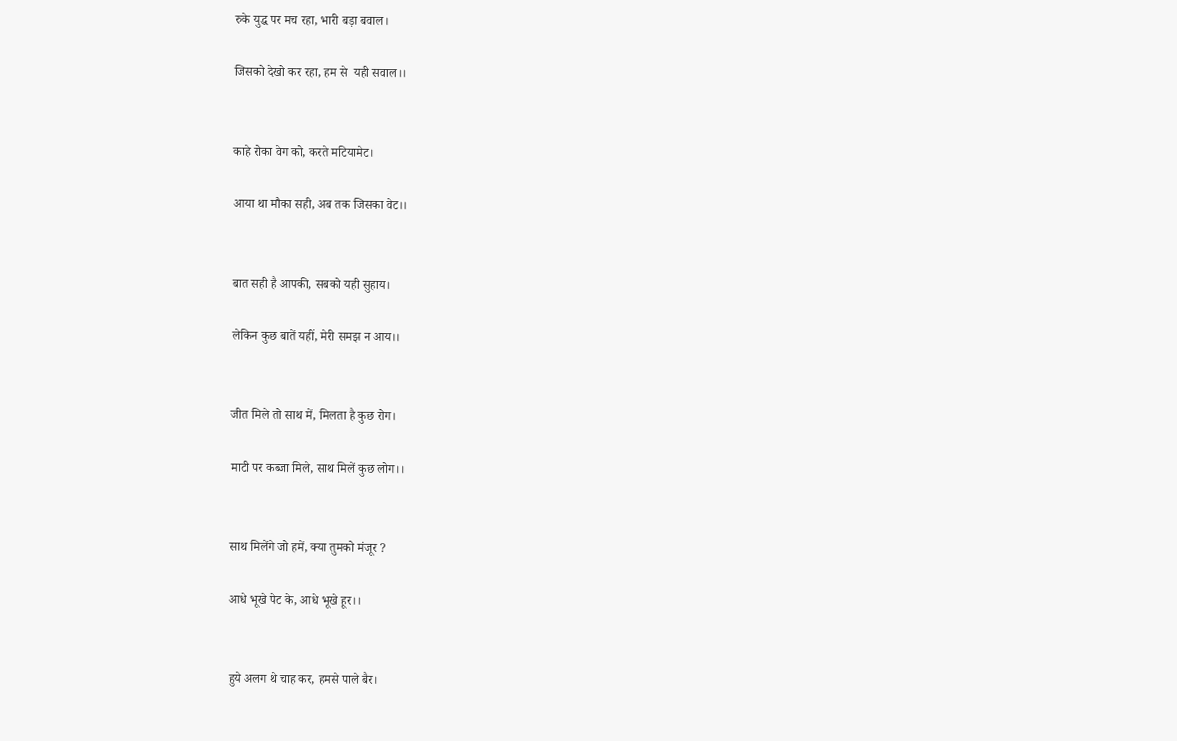रुके युद्ध पर मच रहा, भारी बड़ा बवाल।

जिसको देखो कर रहा, हम से  यही सवाल।।


काहे रोका वेग को, करते मटियामेट।

आया था मौका सही, अब तक जिसका वेट।।


बात सही है आपकी, सबको यही सुहाय।

लेकिन कुछ बातें यहीं, मेरी समझ न आय।।


जीत मिले तो साथ में, मिलता है कुछ रोग।

माटी पर कब्जा मिले, साथ मिलें कुछ लोग।।


साथ मिलेंगे जो हमें, क्या तुमको मंजूर ?

आधे भूखे पेट के, आधे भूखे हूर।।


हुये अलग थे चाह कर, हमसे पाले बैर।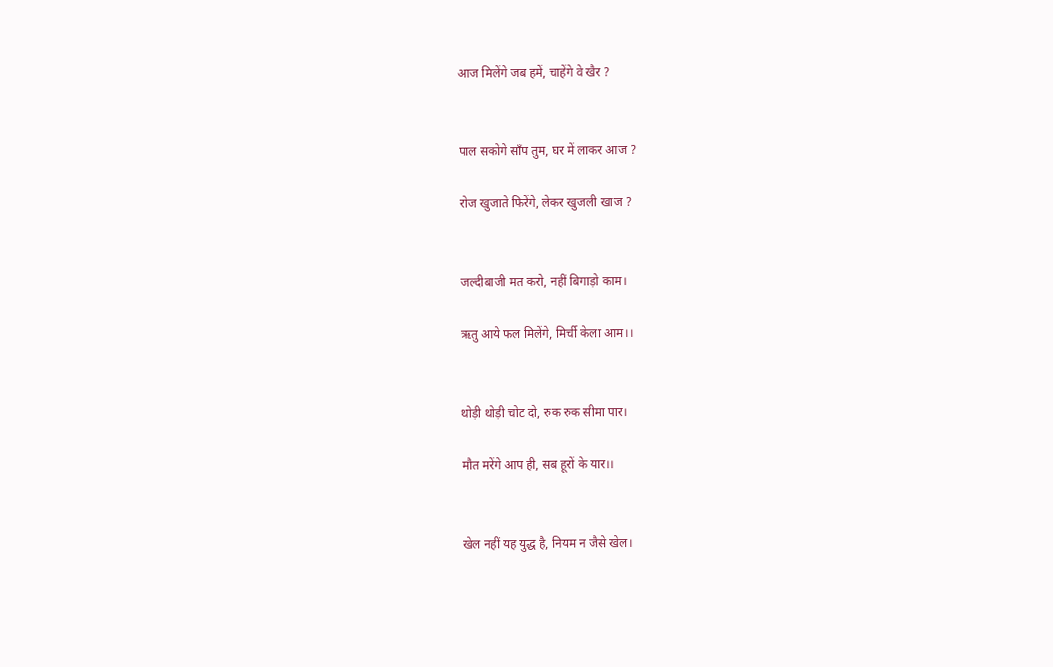आज मिलेंगे जब हमें, चाहेंगे वे खैर ?


पाल सकोगे साँप तुम, घर में लाकर आज ?

रोज खुजाते फिरेंगे, लेकर खुजली खाज ?


जल्दीबाजी मत करो, नहीं बिगाड़ो काम।

ऋतु आये फल मिलेंगे, मिर्ची केला आम।।


थोड़ी थोड़ी चोट दो, रुक रुक सीमा पार।

मौत मरेंगे आप ही, सब हूरों के यार।।


खेल नहीं यह युद्ध है, नियम न जैसे खेल।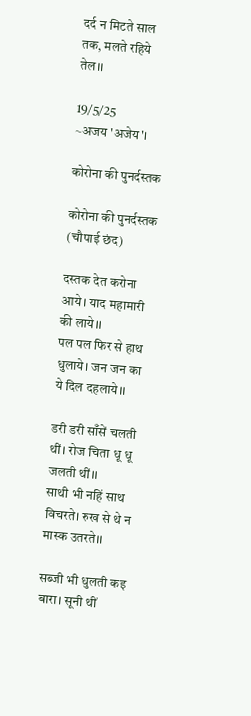दर्द न मिटते साल तक, मलते रहिये तेल।।

19/5/25                      ~अजय 'अजेय'।

कोरोना की पुनर्दस्तक

कोरोना की पुनर्दस्तक
(चौपाई छंद)

दस्तक देत करोना आये। याद महामारी की लाये।।
पल पल फिर से हाथ धुलाये। जन जन का ये दिल दहलाये।।

डरी डरी साँसें चलती थीं। रोज चिता धू धू जलती थीं।।
साथी भी नहिं साथ विचरते। रुख से थे न मास्क उतरते।।

सब्जी भी धुलती कइ बारा। सूनी थीं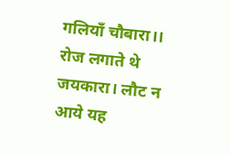गलियाँ चौबारा।।
रोज लगाते थे जयकारा। लौट न आये यह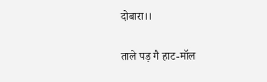दोबारा।।

ताले पड़ गै हाट-मॉल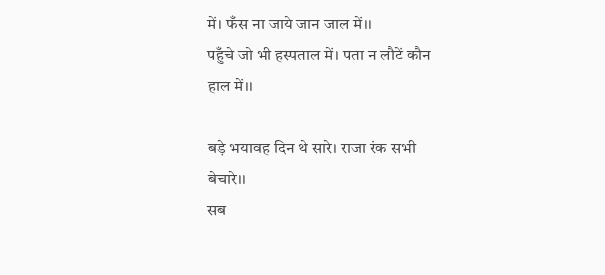में। फँस ना जाये जान जाल में।।
पहुँचे जो भी हस्पताल में। पता न लौटें कौन हाल में।।

बड़े भयावह दिन थे सारे। राजा रंक सभी बेचारे।।
सब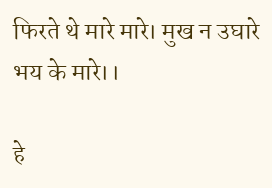फिरते थे मारे मारे। मुख न उघारे भय के मारे।।

हे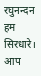रघुनन्दन हम सिरधारे। आप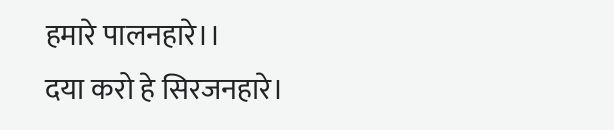हमारे पालनहारे।।
दया करो हे सिरजनहारे।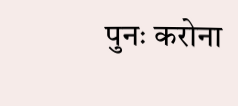पुनः करोना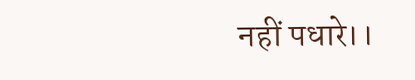नहीं पधारे।।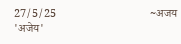27/5/25                                 ~अजय 'अजेय'